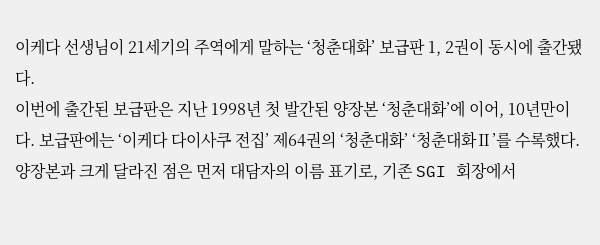이케다 선생님이 21세기의 주역에게 말하는 ‘청춘대화’ 보급판 1, 2권이 동시에 출간됐다.
이번에 출간된 보급판은 지난 1998년 첫 발간된 양장본 ‘청춘대화’에 이어, 10년만이다. 보급판에는 ‘이케다 다이사쿠 전집’ 제64권의 ‘청춘대화’ ‘청춘대화Ⅱ’를 수록했다.
양장본과 크게 달라진 점은 먼저 대담자의 이름 표기로, 기존 SGI 회장에서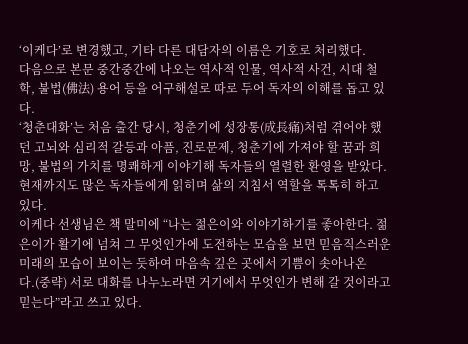‘이케다’로 변경했고, 기타 다른 대담자의 이름은 기호로 처리했다.
다음으로 본문 중간중간에 나오는 역사적 인물, 역사적 사건, 시대 철학, 불법(佛法) 용어 등을 어구해설로 따로 두어 독자의 이해를 돕고 있다.
‘청춘대화’는 처음 출간 당시, 청춘기에 성장통(成長痛)처럼 겪어야 했던 고뇌와 심리적 갈등과 아픔, 진로문제, 청춘기에 가져야 할 꿈과 희망, 불법의 가치를 명쾌하게 이야기해 독자들의 열렬한 환영을 받았다. 현재까지도 많은 독자들에게 읽히며 삶의 지침서 역할을 톡톡히 하고 있다.
이케다 선생님은 책 말미에 “나는 젊은이와 이야기하기를 좋아한다. 젊은이가 활기에 넘쳐 그 무엇인가에 도전하는 모습을 보면 믿음직스러운 미래의 모습이 보이는 듯하여 마음속 깊은 곳에서 기쁨이 솟아나온다.(중략) 서로 대화를 나누노라면 거기에서 무엇인가 변해 갈 것이라고 믿는다”라고 쓰고 있다.